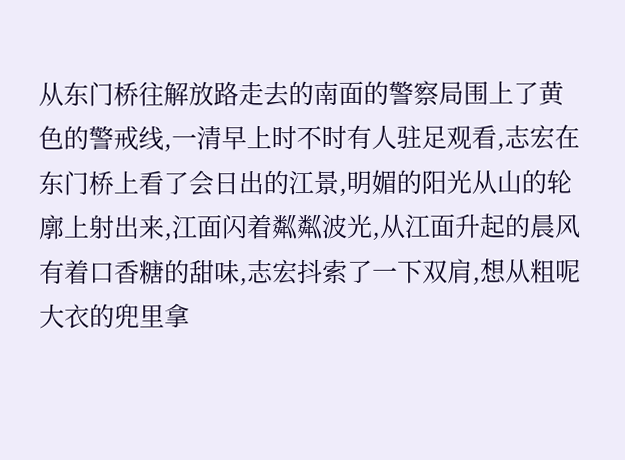从东门桥往解放路走去的南面的警察局围上了黄色的警戒线,一清早上时不时有人驻足观看,志宏在东门桥上看了会日出的江景,明媚的阳光从山的轮廓上射出来,江面闪着粼粼波光,从江面升起的晨风有着口香糖的甜味,志宏抖索了一下双肩,想从粗呢大衣的兜里拿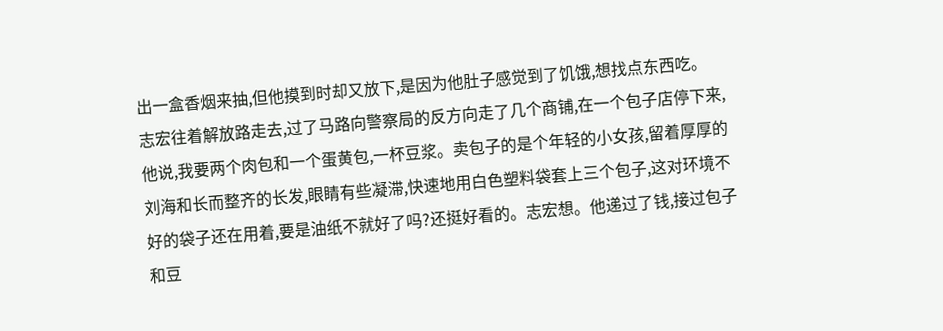出一盒香烟来抽,但他摸到时却又放下,是因为他肚子感觉到了饥饿,想找点东西吃。
志宏往着解放路走去,过了马路向警察局的反方向走了几个商铺,在一个包子店停下来,他说,我要两个肉包和一个蛋黄包,一杯豆浆。卖包子的是个年轻的小女孩,留着厚厚的刘海和长而整齐的长发,眼睛有些凝滞,快速地用白色塑料袋套上三个包子,这对环境不好的袋子还在用着,要是油纸不就好了吗?还挺好看的。志宏想。他递过了钱,接过包子和豆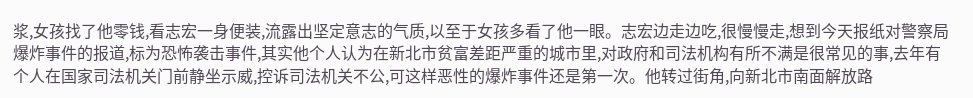浆,女孩找了他零钱,看志宏一身便装,流露出坚定意志的气质,以至于女孩多看了他一眼。志宏边走边吃,很慢慢走,想到今天报纸对警察局爆炸事件的报道,标为恐怖袭击事件,其实他个人认为在新北市贫富差距严重的城市里,对政府和司法机构有所不满是很常见的事,去年有个人在国家司法机关门前静坐示威,控诉司法机关不公,可这样恶性的爆炸事件还是第一次。他转过街角,向新北市南面解放路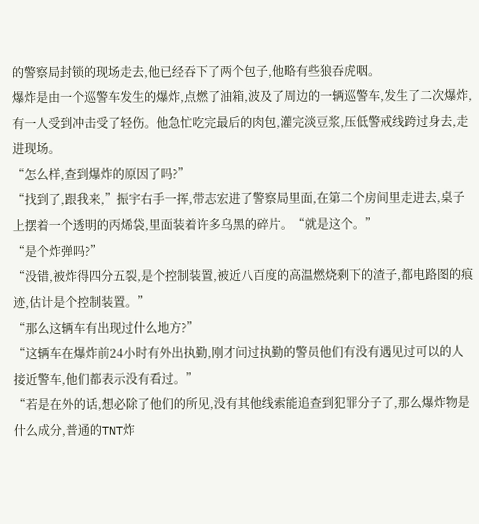的警察局封锁的现场走去,他已经吞下了两个包子,他略有些狼吞虎咽。
爆炸是由一个巡警车发生的爆炸,点燃了油箱,波及了周边的一辆巡警车,发生了二次爆炸,有一人受到冲击受了轻伤。他急忙吃完最后的肉包,灌完淡豆浆,压低警戒线跨过身去,走进现场。
“怎么样,查到爆炸的原因了吗?”
“找到了,跟我来,”振宇右手一挥,带志宏进了警察局里面,在第二个房间里走进去,桌子上摆着一个透明的丙烯袋,里面装着许多乌黑的碎片。“就是这个。”
“是个炸弹吗?”
“没错,被炸得四分五裂,是个控制装置,被近八百度的高温燃烧剩下的渣子,都电路图的痕迹,估计是个控制装置。”
“那么这辆车有出现过什么地方?”
“这辆车在爆炸前24小时有外出执勤,刚才问过执勤的警员他们有没有遇见过可以的人接近警车,他们都表示没有看过。”
“若是在外的话,想必除了他们的所见,没有其他线索能追查到犯罪分子了,那么爆炸物是什么成分,普通的TNT炸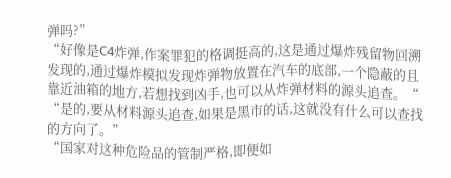弹吗?”
“好像是C4炸弹,作案罪犯的格调挺高的,这是通过爆炸残留物回溯发现的,通过爆炸模拟发现炸弹物放置在汽车的底部,一个隐蔽的且靠近油箱的地方,若想找到凶手,也可以从炸弹材料的源头追查。“
“是的,要从材料源头追查,如果是黑市的话,这就没有什么可以查找的方向了。”
“国家对这种危险品的管制严格,即便如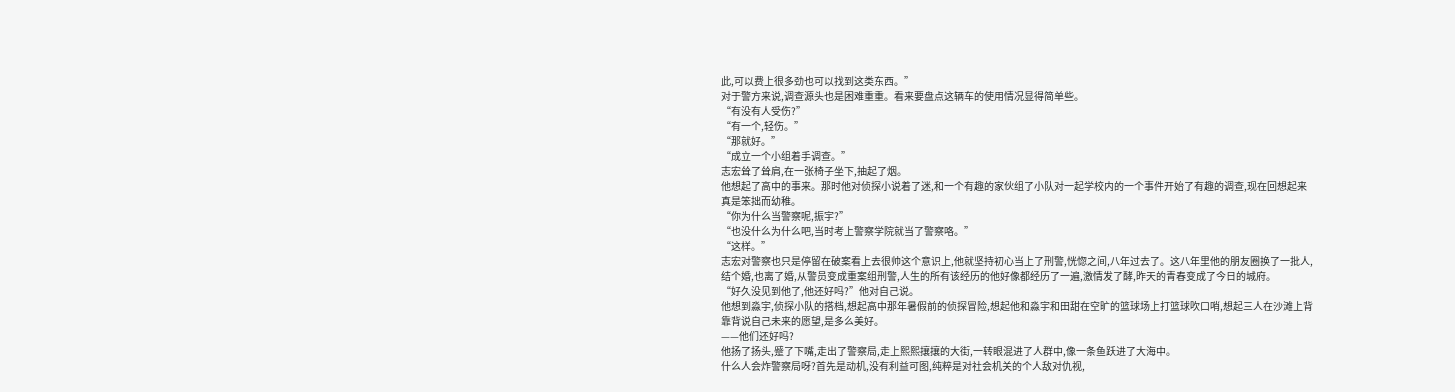此,可以费上很多劲也可以找到这类东西。”
对于警方来说,调查源头也是困难重重。看来要盘点这辆车的使用情况显得简单些。
“有没有人受伤?”
“有一个,轻伤。”
“那就好。”
“成立一个小组着手调查。”
志宏耸了耸肩,在一张椅子坐下,抽起了烟。
他想起了高中的事来。那时他对侦探小说着了迷,和一个有趣的家伙组了小队对一起学校内的一个事件开始了有趣的调查,现在回想起来真是笨拙而幼稚。
“你为什么当警察呢,振宇?”
“也没什么为什么吧,当时考上警察学院就当了警察咯。”
“这样。”
志宏对警察也只是停留在破案看上去很帅这个意识上,他就坚持初心当上了刑警,恍惚之间,八年过去了。这八年里他的朋友圈换了一批人,结个婚,也离了婚,从警员变成重案组刑警,人生的所有该经历的他好像都经历了一遍,激情发了酵,昨天的青春变成了今日的城府。
“好久没见到他了,他还好吗?”他对自己说。
他想到淼宇,侦探小队的搭档,想起高中那年暑假前的侦探冒险,想起他和淼宇和田甜在空旷的篮球场上打篮球吹口哨,想起三人在沙滩上背靠背说自己未来的愿望,是多么美好。
——他们还好吗?
他扬了扬头,蹙了下嘴,走出了警察局,走上熙熙攘攘的大街,一转眼混进了人群中,像一条鱼跃进了大海中。
什么人会炸警察局呀?首先是动机,没有利益可图,纯粹是对社会机关的个人敌对仇视,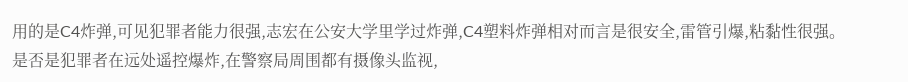用的是C4炸弹,可见犯罪者能力很强,志宏在公安大学里学过炸弹,C4塑料炸弹相对而言是很安全,雷管引爆,粘黏性很强。
是否是犯罪者在远处遥控爆炸,在警察局周围都有摄像头监视,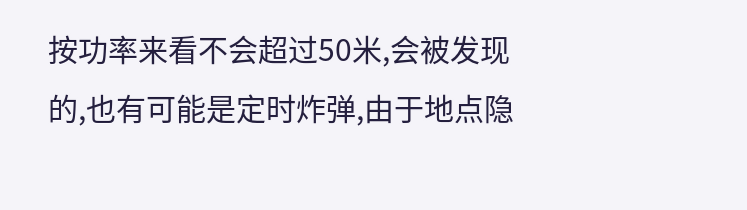按功率来看不会超过50米,会被发现的,也有可能是定时炸弹,由于地点隐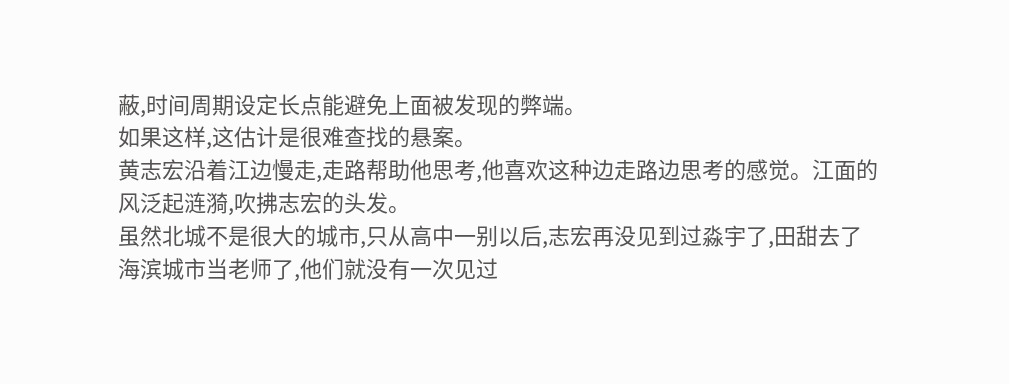蔽,时间周期设定长点能避免上面被发现的弊端。
如果这样,这估计是很难查找的悬案。
黄志宏沿着江边慢走,走路帮助他思考,他喜欢这种边走路边思考的感觉。江面的风泛起涟漪,吹拂志宏的头发。
虽然北城不是很大的城市,只从高中一别以后,志宏再没见到过淼宇了,田甜去了海滨城市当老师了,他们就没有一次见过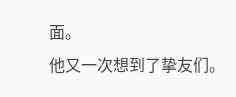面。
他又一次想到了挚友们。